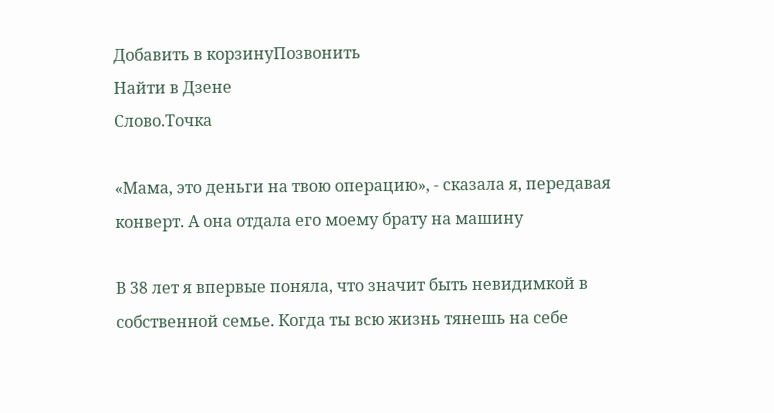Добавить в корзинуПозвонить
Найти в Дзене
Слово.Точка

«Мама, это деньги на твою операцию», - сказала я, передавая конверт. А она отдала его моему брату на машину

В 38 лет я впервые поняла, что значит быть невидимкой в собственной семье. Когда ты всю жизнь тянешь на себе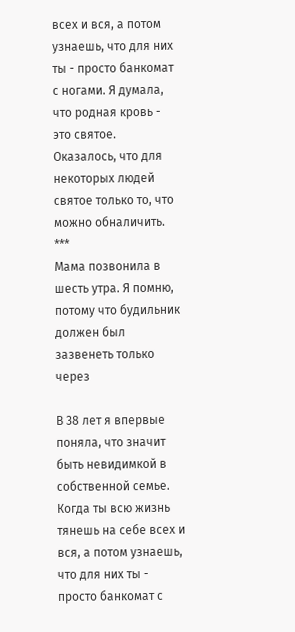всех и вся, а потом узнаешь, что для них ты - просто банкомат с ногами. Я думала, что родная кровь - это святое. Оказалось, что для некоторых людей святое только то, что можно обналичить.
***
Мама позвонила в шесть утра. Я помню, потому что будильник должен был зазвенеть только через

В 38 лет я впервые поняла, что значит быть невидимкой в собственной семье. Когда ты всю жизнь тянешь на себе всех и вся, а потом узнаешь, что для них ты - просто банкомат с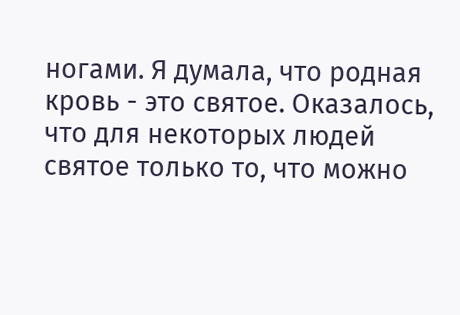ногами. Я думала, что родная кровь - это святое. Оказалось, что для некоторых людей святое только то, что можно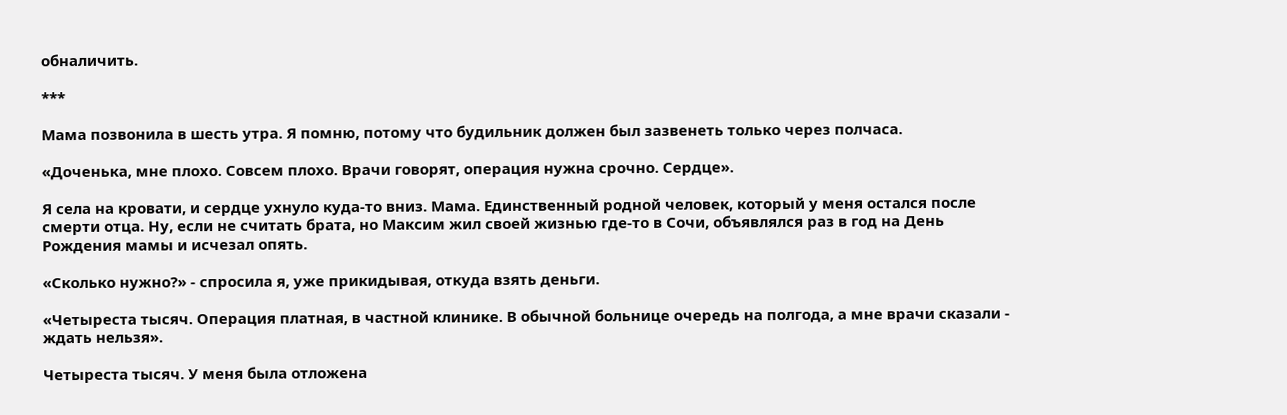обналичить.

***

Мама позвонила в шесть утра. Я помню, потому что будильник должен был зазвенеть только через полчаса.

«Доченька, мне плохо. Совсем плохо. Врачи говорят, операция нужна срочно. Сердце».

Я села на кровати, и сердце ухнуло куда-то вниз. Мама. Единственный родной человек, который у меня остался после смерти отца. Ну, если не считать брата, но Максим жил своей жизнью где-то в Сочи, объявлялся раз в год на День Рождения мамы и исчезал опять.

«Сколько нужно?» - спросила я, уже прикидывая, откуда взять деньги.

«Четыреста тысяч. Операция платная, в частной клинике. В обычной больнице очередь на полгода, а мне врачи сказали - ждать нельзя».

Четыреста тысяч. У меня была отложена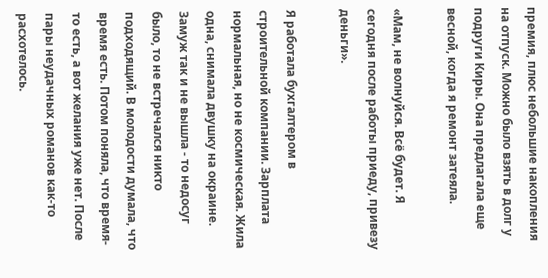премия, плюс небольшие накопления на отпуск. Можно было взять в долг у подруги Киры. Она предлагала еще весной, когда я ремонт затеяла.

«Мам, не волнуйся. Всё будет. Я сегодня после работы приеду, привезу деньги».

Я работала бухгалтером в строительной компании. Зарплата нормальная, но не космическая. Жила одна, снимала двушку на окраине. Замуж так и не вышла - то недосуг было, то не встречался никто подходящий. В молодости думала, что время есть. Потом поняла, что время-то есть, а вот желания уже нет. После пары неудачных романов как-то расхотелось.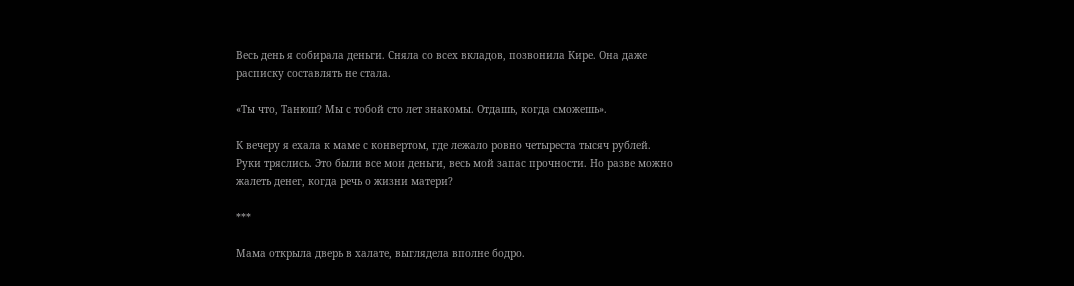Весь день я собирала деньги. Сняла со всех вкладов, позвонила Кире. Она даже расписку составлять не стала.

«Ты что, Танюш? Мы с тобой сто лет знакомы. Отдашь, когда сможешь».

К вечеру я ехала к маме с конвертом, где лежало ровно четыреста тысяч рублей. Руки тряслись. Это были все мои деньги, весь мой запас прочности. Но разве можно жалеть денег, когда речь о жизни матери?

***

Мама открыла дверь в халате, выглядела вполне бодро.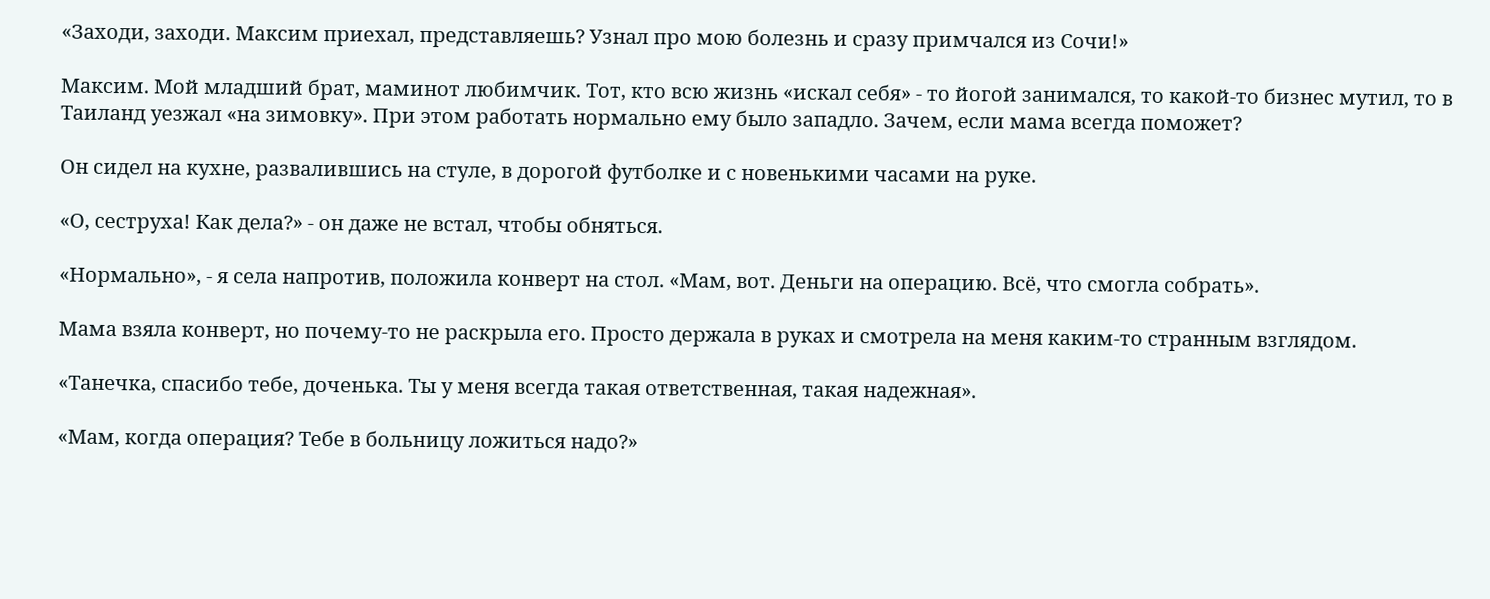«Заходи, заходи. Максим приехал, представляешь? Узнал про мою болезнь и сразу примчался из Сочи!»

Максим. Мой младший брат, маминот любимчик. Тот, кто всю жизнь «искал себя» - то йогой занимался, то какой-то бизнес мутил, то в Таиланд уезжал «на зимовку». При этом работать нормально ему было западло. Зачем, если мама всегда поможет?

Он сидел на кухне, развалившись на стуле, в дорогой футболке и с новенькими часами на руке.

«О, сеструха! Как дела?» - он даже не встал, чтобы обняться.

«Нормально», - я села напротив, положила конверт на стол. «Мам, вот. Деньги на операцию. Всё, что смогла собрать».

Мама взяла конверт, но почему-то не раскрыла его. Просто держала в руках и смотрела на меня каким-то странным взглядом.

«Танечка, спасибо тебе, доченька. Ты у меня всегда такая ответственная, такая надежная».

«Мам, когда операция? Тебе в больницу ложиться надо?»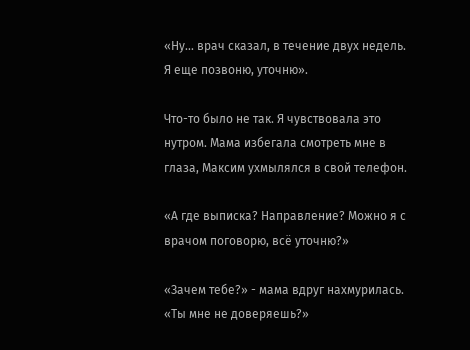«Ну... врач сказал, в течение двух недель. Я еще позвоню, уточню».

Что-то было не так. Я чувствовала это нутром. Мама избегала смотреть мне в глаза, Максим ухмылялся в свой телефон.

«А где выписка? Направление? Можно я с врачом поговорю, всё уточню?»

«Зачем тебе?» - мама вдруг нахмурилась. «Ты мне не доверяешь?»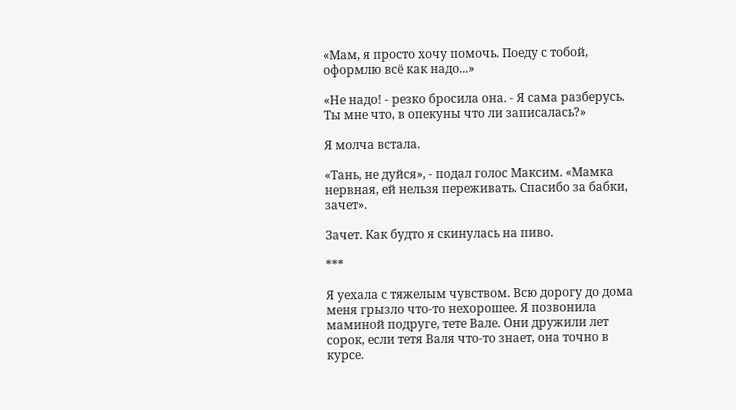«Мам, я просто хочу помочь. Поеду с тобой, оформлю всё как надо...»

«Не надо! - резко бросила она. - Я сама разберусь. Ты мне что, в опекуны что ли записалась?»

Я молча встала.

«Тань, не дуйся», - подал голос Максим. «Мамка нервная, ей нельзя переживать. Спасибо за бабки, зачет».

Зачет. Как будто я скинулась на пиво.

***

Я уехала с тяжелым чувством. Всю дорогу до дома меня грызло что-то нехорошее. Я позвонила маминой подруге, тете Вале. Они дружили лет сорок, если тетя Валя что-то знает, она точно в курсе.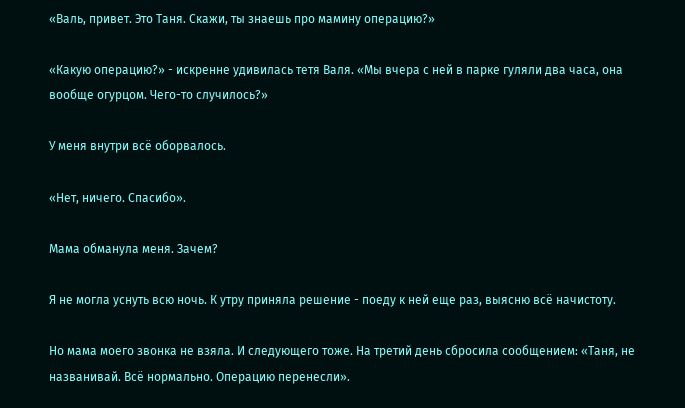«Валь, привет. Это Таня. Скажи, ты знаешь про мамину операцию?»

«Какую операцию?» - искренне удивилась тетя Валя. «Мы вчера с ней в парке гуляли два часа, она вообще огурцом. Чего-то случилось?»

У меня внутри всё оборвалось.

«Нет, ничего. Спасибо».

Мама обманула меня. Зачем?

Я не могла уснуть всю ночь. К утру приняла решение - поеду к ней еще раз, выясню всё начистоту.

Но мама моего звонка не взяла. И следующего тоже. На третий день сбросила сообщением: «Таня, не названивай. Всё нормально. Операцию перенесли».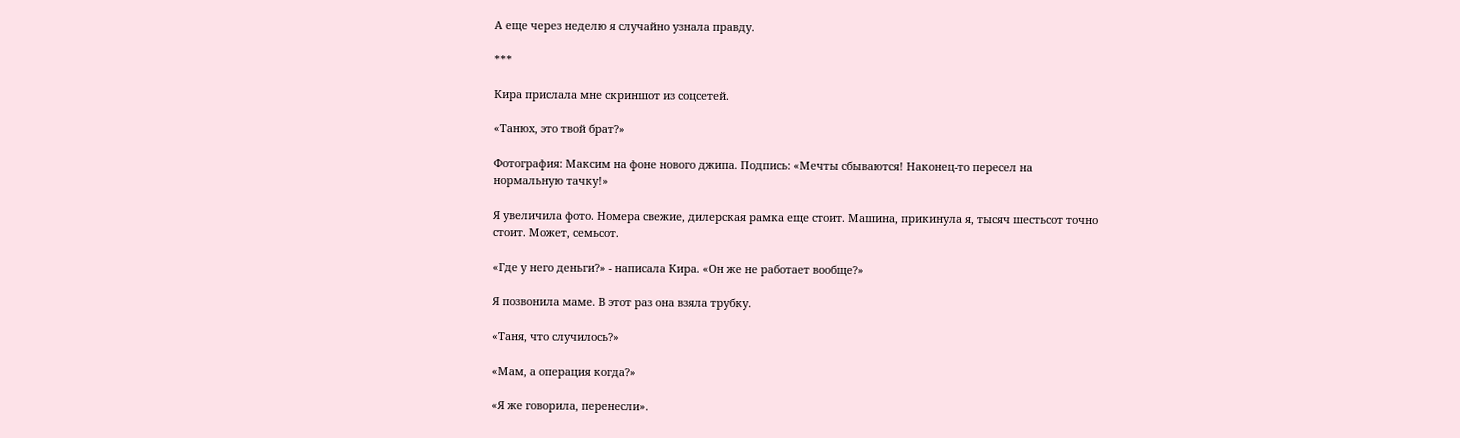А еще через неделю я случайно узнала правду.

***

Кира прислала мне скриншот из соцсетей.

«Танюх, это твой брат?»

Фотография: Максим на фоне нового джипа. Подпись: «Мечты сбываются! Наконец-то пересел на нормальную тачку!»

Я увеличила фото. Номера свежие, дилерская рамка еще стоит. Машина, прикинула я, тысяч шестьсот точно стоит. Может, семьсот.

«Где у него деньги?» - написала Кира. «Он же не работает вообще?»

Я позвонила маме. В этот раз она взяла трубку.

«Таня, что случилось?»

«Мам, а операция когда?»

«Я же говорила, перенесли».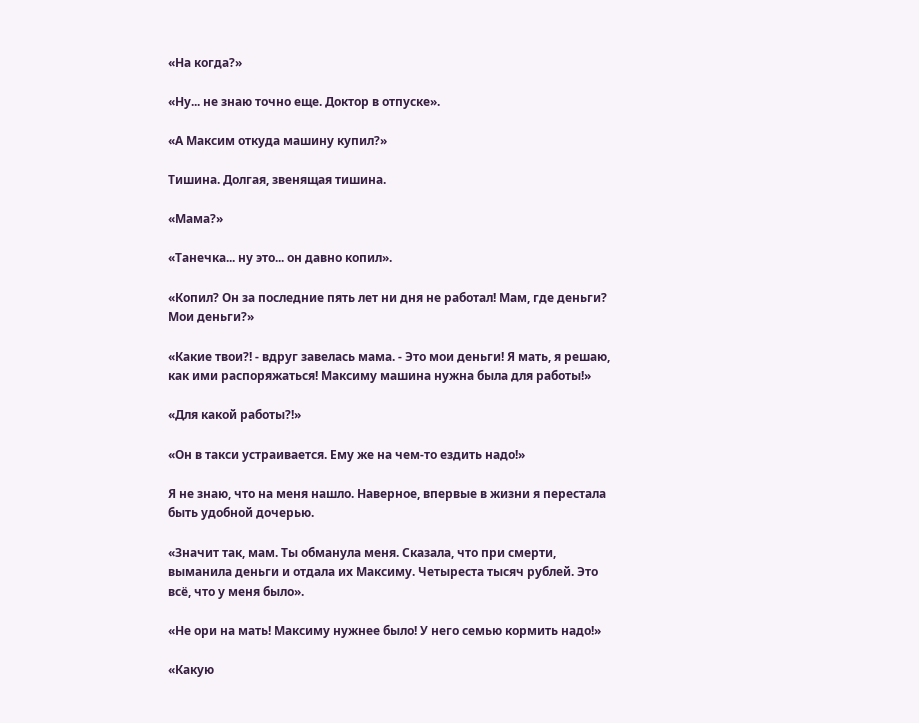«На когда?»

«Ну... не знаю точно еще. Доктор в отпуске».

«А Максим откуда машину купил?»

Тишина. Долгая, звенящая тишина.

«Мама?»

«Танечка... ну это... он давно копил».

«Копил? Он за последние пять лет ни дня не работал! Мам, где деньги? Мои деньги?»

«Какие твои?! - вдруг завелась мама. - Это мои деньги! Я мать, я решаю, как ими распоряжаться! Максиму машина нужна была для работы!»

«Для какой работы?!»

«Он в такси устраивается. Ему же на чем-то ездить надо!»

Я не знаю, что на меня нашло. Наверное, впервые в жизни я перестала быть удобной дочерью.

«Значит так, мам. Ты обманула меня. Сказала, что при смерти, выманила деньги и отдала их Максиму. Четыреста тысяч рублей. Это всё, что у меня было».

«Не ори на мать! Максиму нужнее было! У него семью кормить надо!»

«Какую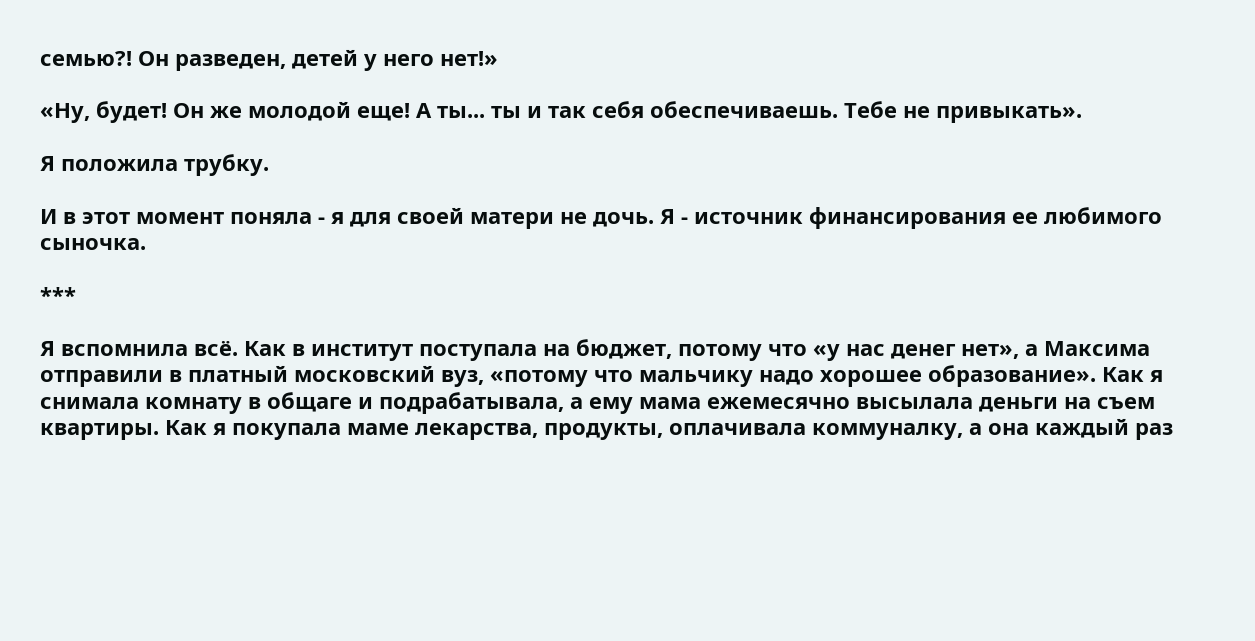семью?! Он разведен, детей у него нет!»

«Ну, будет! Он же молодой еще! А ты... ты и так себя обеспечиваешь. Тебе не привыкать».

Я положила трубку.

И в этот момент поняла - я для своей матери не дочь. Я - источник финансирования ее любимого сыночка.

***

Я вспомнила всё. Как в институт поступала на бюджет, потому что «у нас денег нет», а Максима отправили в платный московский вуз, «потому что мальчику надо хорошее образование». Как я снимала комнату в общаге и подрабатывала, а ему мама ежемесячно высылала деньги на съем квартиры. Как я покупала маме лекарства, продукты, оплачивала коммуналку, а она каждый раз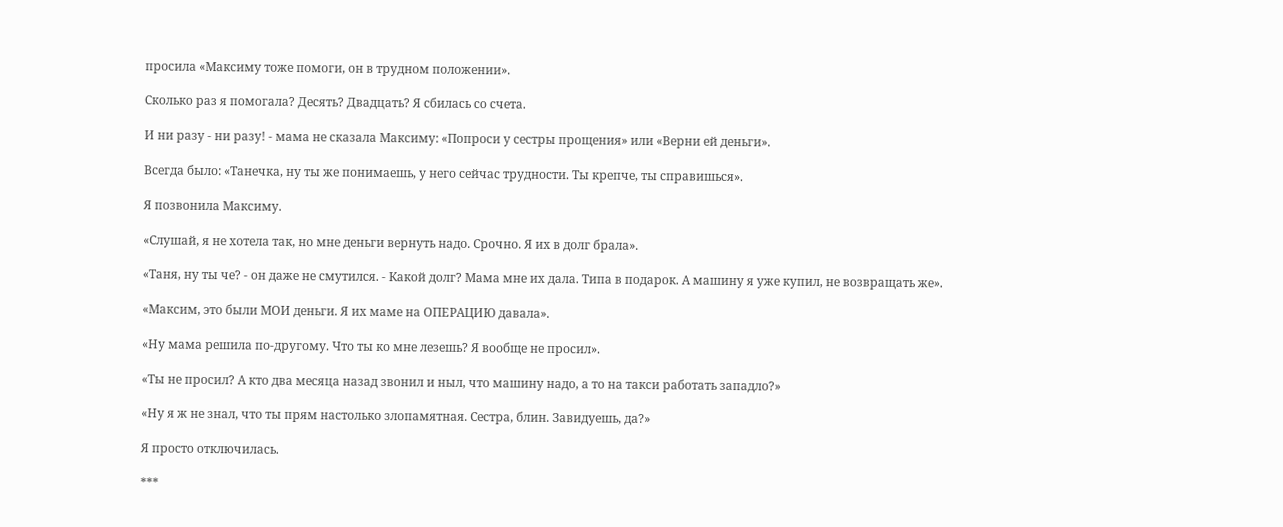просила «Максиму тоже помоги, он в трудном положении».

Сколько раз я помогала? Десять? Двадцать? Я сбилась со счета.

И ни разу - ни разу! - мама не сказала Максиму: «Попроси у сестры прощения» или «Верни ей деньги».

Всегда было: «Танечка, ну ты же понимаешь, у него сейчас трудности. Ты крепче, ты справишься».

Я позвонила Максиму.

«Слушай, я не хотела так, но мне деньги вернуть надо. Срочно. Я их в долг брала».

«Таня, ну ты че? - он даже не смутился. - Какой долг? Мама мне их дала. Типа в подарок. А машину я уже купил, не возвращать же».

«Максим, это были МОИ деньги. Я их маме на ОПЕРАЦИЮ давала».

«Ну мама решила по-другому. Что ты ко мне лезешь? Я вообще не просил».

«Ты не просил? А кто два месяца назад звонил и ныл, что машину надо, а то на такси работать западло?»

«Ну я ж не знал, что ты прям настолько злопамятная. Сестра, блин. Завидуешь, да?»

Я просто отключилась.

***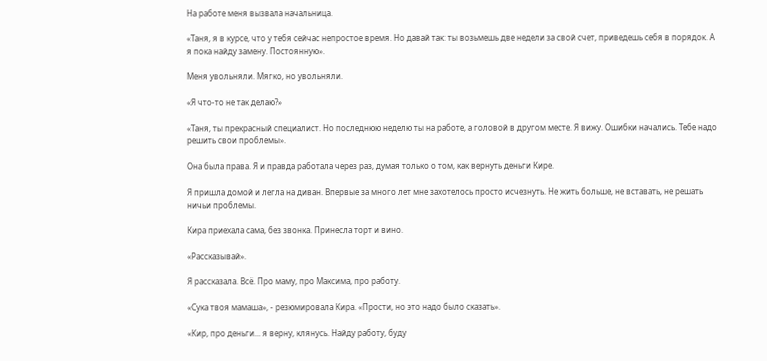На работе меня вызвала начальница.

«Таня, я в курсе, что у тебя сейчас непростое время. Но давай так: ты возьмешь две недели за свой счет, приведешь себя в порядок. А я пока найду замену. Постоянную».

Меня увольняли. Мягко, но увольняли.

«Я что-то не так делаю?»

«Таня, ты прекрасный специалист. Но последнюю неделю ты на работе, а головой в другом месте. Я вижу. Ошибки начались. Тебе надо решить свои проблемы».

Она была права. Я и правда работала через раз, думая только о том, как вернуть деньги Кире.

Я пришла домой и легла на диван. Впервые за много лет мне захотелось просто исчезнуть. Не жить больше, не вставать, не решать ничьи проблемы.

Кира приехала сама, без звонка. Принесла торт и вино.

«Рассказывай».

Я рассказала. Всё. Про маму, про Максима, про работу.

«Сука твоя мамаша», - резюмировала Кира. «Прости, но это надо было сказать».

«Кир, про деньги... я верну, клянусь. Найду работу, буду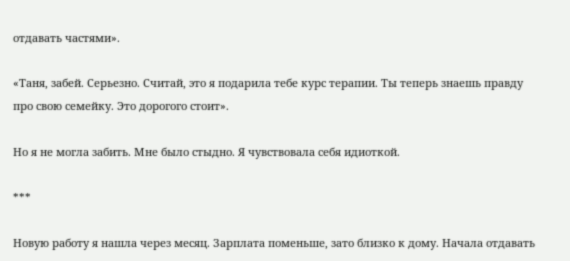отдавать частями».

«Таня, забей. Серьезно. Считай, это я подарила тебе курс терапии. Ты теперь знаешь правду про свою семейку. Это дорогого стоит».

Но я не могла забить. Мне было стыдно. Я чувствовала себя идиоткой.

***

Новую работу я нашла через месяц. Зарплата поменьше, зато близко к дому. Начала отдавать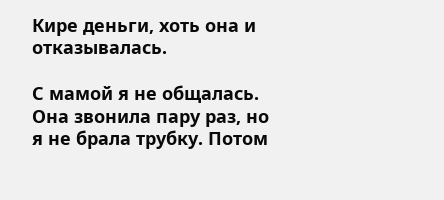Кире деньги, хоть она и отказывалась.

С мамой я не общалась. Она звонила пару раз, но я не брала трубку. Потом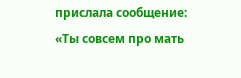прислала сообщение: «Ты совсем про мать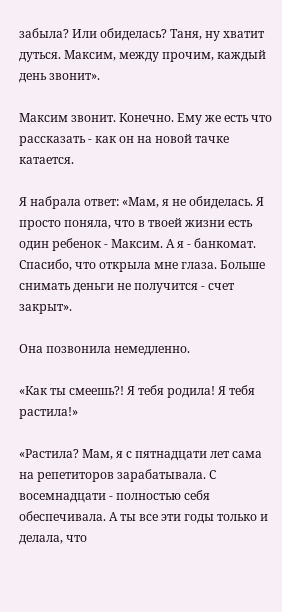забыла? Или обиделась? Таня, ну хватит дуться. Максим, между прочим, каждый день звонит».

Максим звонит. Конечно. Ему же есть что рассказать - как он на новой тачке катается.

Я набрала ответ: «Мам, я не обиделась. Я просто поняла, что в твоей жизни есть один ребенок - Максим. А я - банкомат. Спасибо, что открыла мне глаза. Больше снимать деньги не получится - счет закрыт».

Она позвонила немедленно.

«Как ты смеешь?! Я тебя родила! Я тебя растила!»

«Растила? Мам, я с пятнадцати лет сама на репетиторов зарабатывала. С восемнадцати - полностью себя обеспечивала. А ты все эти годы только и делала, что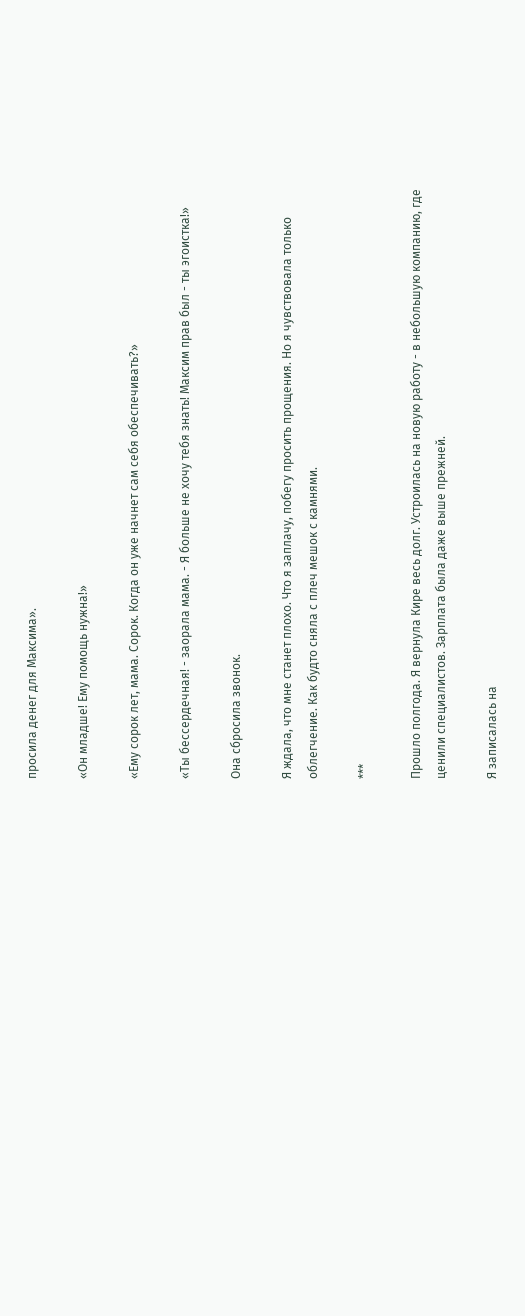просила денег для Максима».

«Он младше! Ему помощь нужна!»

«Ему сорок лет, мама. Сорок. Когда он уже начнет сам себя обеспечивать?»

«Ты бессердечная! - заорала мама. - Я больше не хочу тебя знать! Максим прав был - ты эгоистка!»

Она сбросила звонок.

Я ждала, что мне станет плохо. Что я заплачу, побегу просить прощения. Но я чувствовала только облегчение. Как будто сняла с плеч мешок с камнями.

***

Прошло полгода. Я вернула Кире весь долг. Устроилась на новую работу - в небольшую компанию, где ценили специалистов. Зарплата была даже выше прежней.

Я записалась на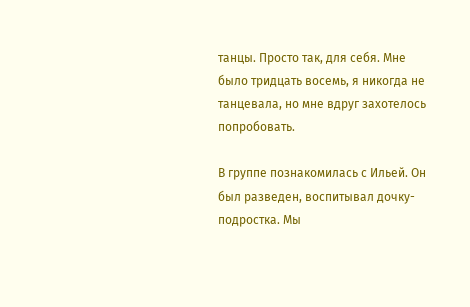танцы. Просто так, для себя. Мне было тридцать восемь, я никогда не танцевала, но мне вдруг захотелось попробовать.

В группе познакомилась с Ильей. Он был разведен, воспитывал дочку-подростка. Мы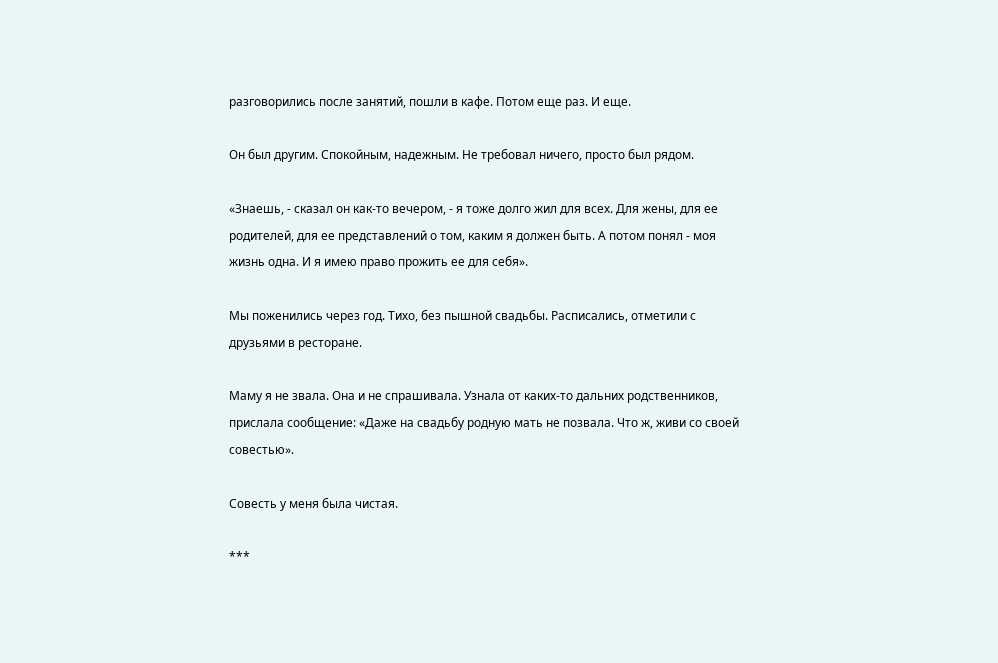разговорились после занятий, пошли в кафе. Потом еще раз. И еще.

Он был другим. Спокойным, надежным. Не требовал ничего, просто был рядом.

«Знаешь, - сказал он как-то вечером, - я тоже долго жил для всех. Для жены, для ее родителей, для ее представлений о том, каким я должен быть. А потом понял - моя жизнь одна. И я имею право прожить ее для себя».

Мы поженились через год. Тихо, без пышной свадьбы. Расписались, отметили с друзьями в ресторане.

Маму я не звала. Она и не спрашивала. Узнала от каких-то дальних родственников, прислала сообщение: «Даже на свадьбу родную мать не позвала. Что ж, живи со своей совестью».

Совесть у меня была чистая.

***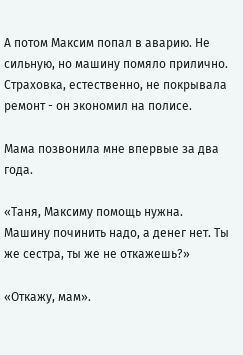А потом Максим попал в аварию. Не сильную, но машину помяло прилично. Страховка, естественно, не покрывала ремонт - он экономил на полисе.

Мама позвонила мне впервые за два года.

«Таня, Максиму помощь нужна. Машину починить надо, а денег нет. Ты же сестра, ты же не откажешь?»

«Откажу, мам».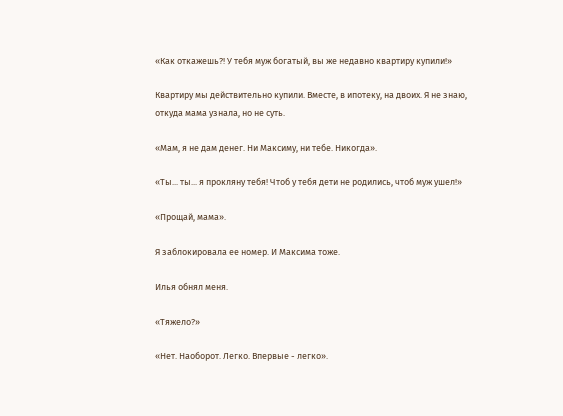«Как откажешь?! У тебя муж богатый, вы же недавно квартиру купили!»

Квартиру мы действительно купили. Вместе, в ипотеку, на двоих. Я не знаю, откуда мама узнала, но не суть.

«Мам, я не дам денег. Ни Максиму, ни тебе. Никогда».

«Ты... ты... я прокляну тебя! Чтоб у тебя дети не родились, чтоб муж ушел!»

«Прощай, мама».

Я заблокировала ее номер. И Максима тоже.

Илья обнял меня.

«Тяжело?»

«Нет. Наоборот. Легко. Впервые - легко».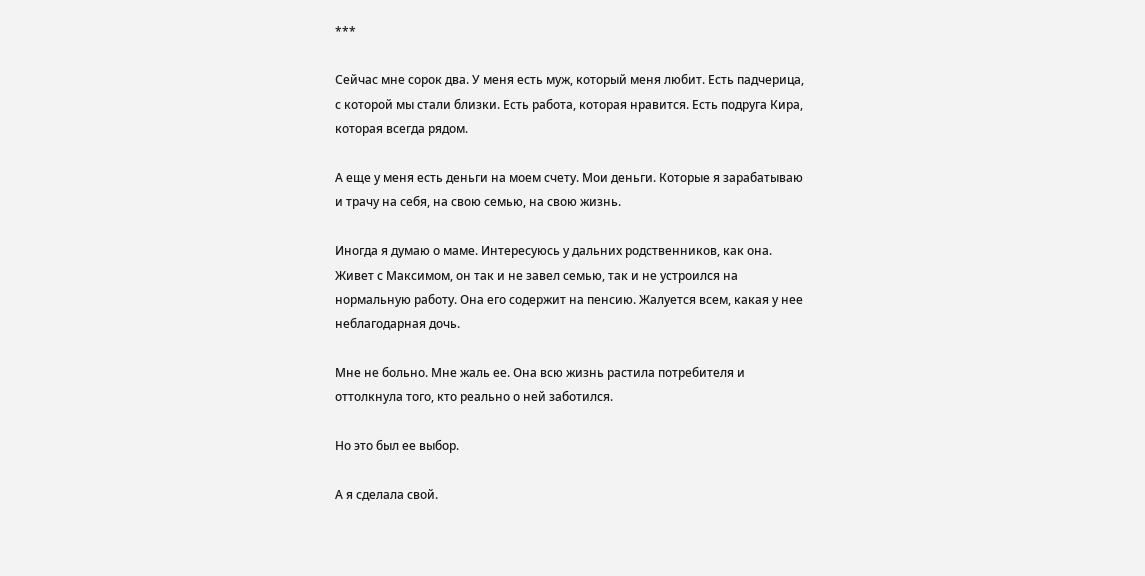***

Сейчас мне сорок два. У меня есть муж, который меня любит. Есть падчерица, с которой мы стали близки. Есть работа, которая нравится. Есть подруга Кира, которая всегда рядом.

А еще у меня есть деньги на моем счету. Мои деньги. Которые я зарабатываю и трачу на себя, на свою семью, на свою жизнь.

Иногда я думаю о маме. Интересуюсь у дальних родственников, как она. Живет с Максимом, он так и не завел семью, так и не устроился на нормальную работу. Она его содержит на пенсию. Жалуется всем, какая у нее неблагодарная дочь.

Мне не больно. Мне жаль ее. Она всю жизнь растила потребителя и оттолкнула того, кто реально о ней заботился.

Но это был ее выбор.

А я сделала свой.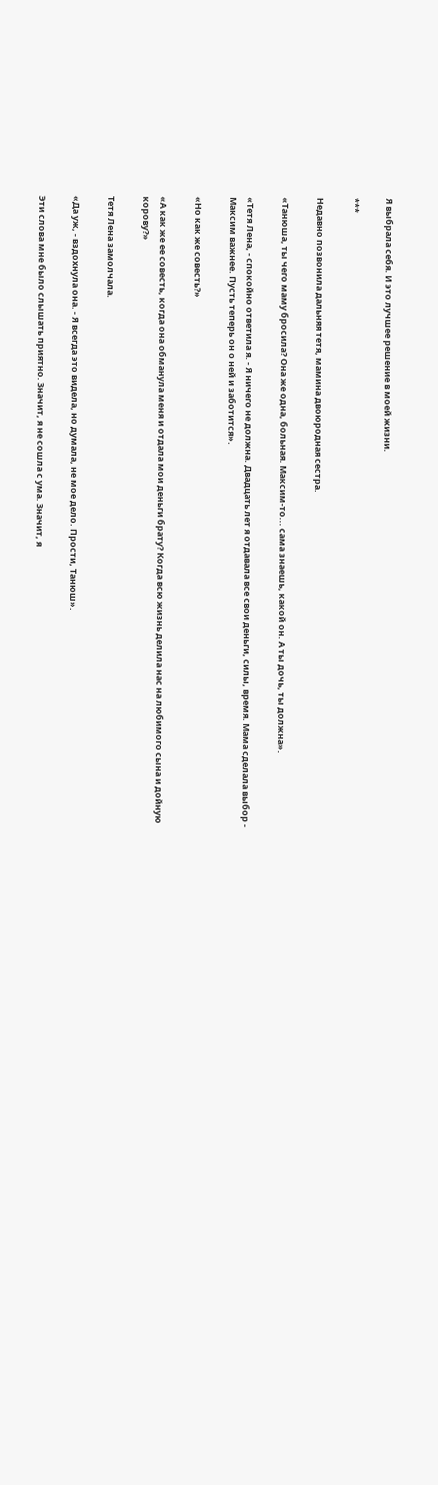Я выбрала себя. И это лучшее решение в моей жизни.

***

Недавно позвонила дальняя тетя, мамина двоюродная сестра.

«Танюша, ты чего маму бросила? Она же одна, больная. Максим-то... сама знаешь, какой он. А ты дочь, ты должна».

«Тетя Лена, - спокойно ответила я. - Я ничего не должна. Двадцать лет я отдавала все свои деньги, силы, время. Мама сделала выбор - Максим важнее. Пусть теперь он о ней и заботится».

«Но как же совесть?»

«А как же ее совесть, когда она обманула меня и отдала мои деньги брату? Когда всю жизнь делила нас на любимого сына и дойную корову?»

Тетя Лена замолчала.

«Да уж, - вздохнула она. - Я всегда это видела, но думала, не мое дело. Прости, Танюш».

Эти слова мне было слышать приятно. Значит, я не сошла с ума. Значит, я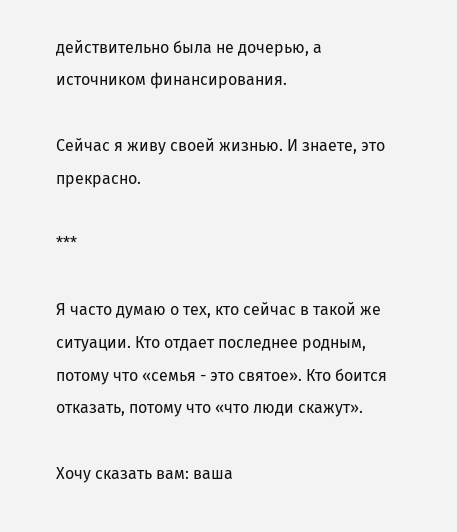действительно была не дочерью, а источником финансирования.

Сейчас я живу своей жизнью. И знаете, это прекрасно.

***

Я часто думаю о тех, кто сейчас в такой же ситуации. Кто отдает последнее родным, потому что «семья - это святое». Кто боится отказать, потому что «что люди скажут».

Хочу сказать вам: ваша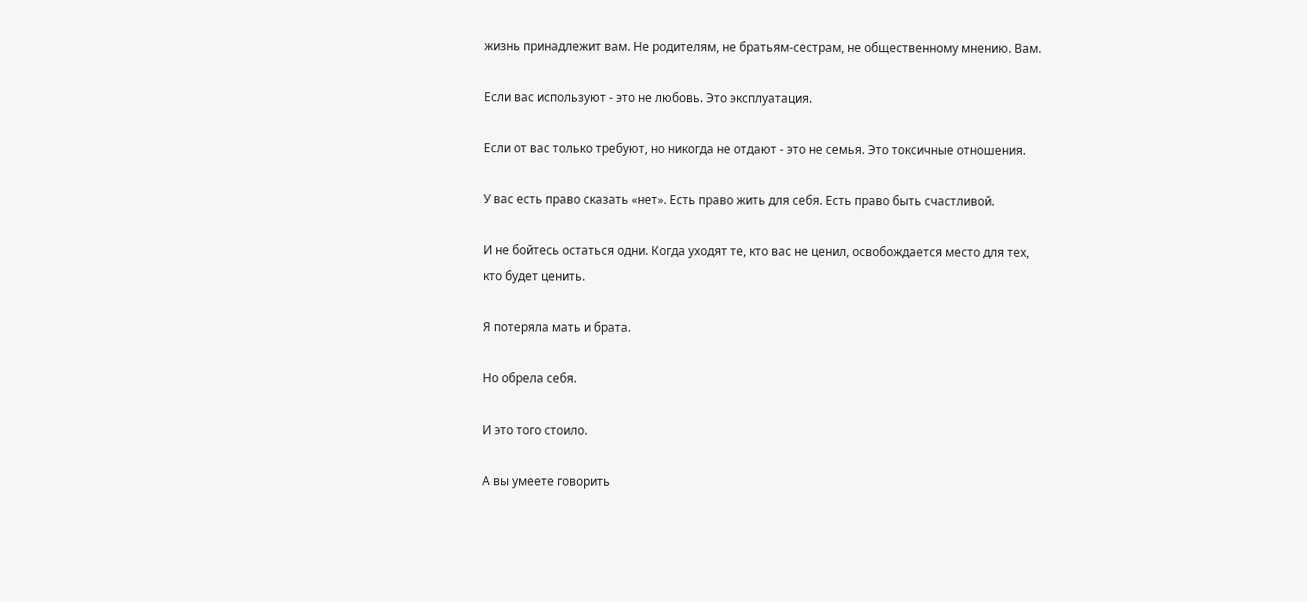жизнь принадлежит вам. Не родителям, не братьям-сестрам, не общественному мнению. Вам.

Если вас используют - это не любовь. Это эксплуатация.

Если от вас только требуют, но никогда не отдают - это не семья. Это токсичные отношения.

У вас есть право сказать «нет». Есть право жить для себя. Есть право быть счастливой.

И не бойтесь остаться одни. Когда уходят те, кто вас не ценил, освобождается место для тех, кто будет ценить.

Я потеряла мать и брата.

Но обрела себя.

И это того стоило.

А вы умеете говорить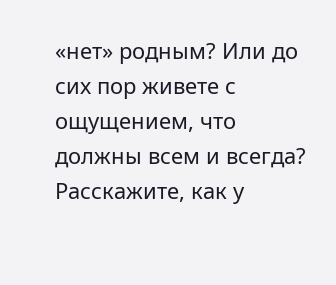«нет» родным? Или до сих пор живете с ощущением, что должны всем и всегда? Расскажите, как у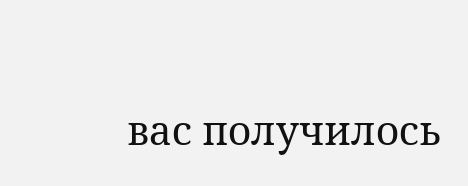вас получилось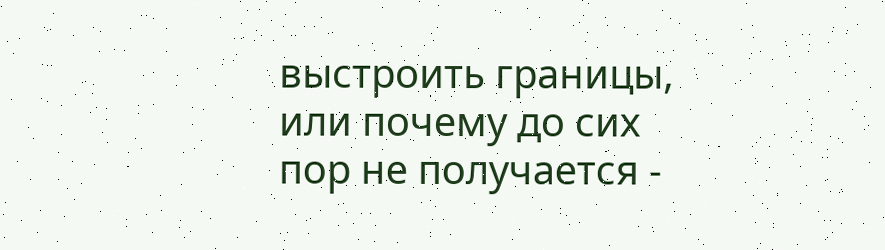выстроить границы, или почему до сих пор не получается -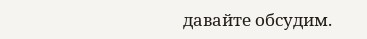давайте обсудим.